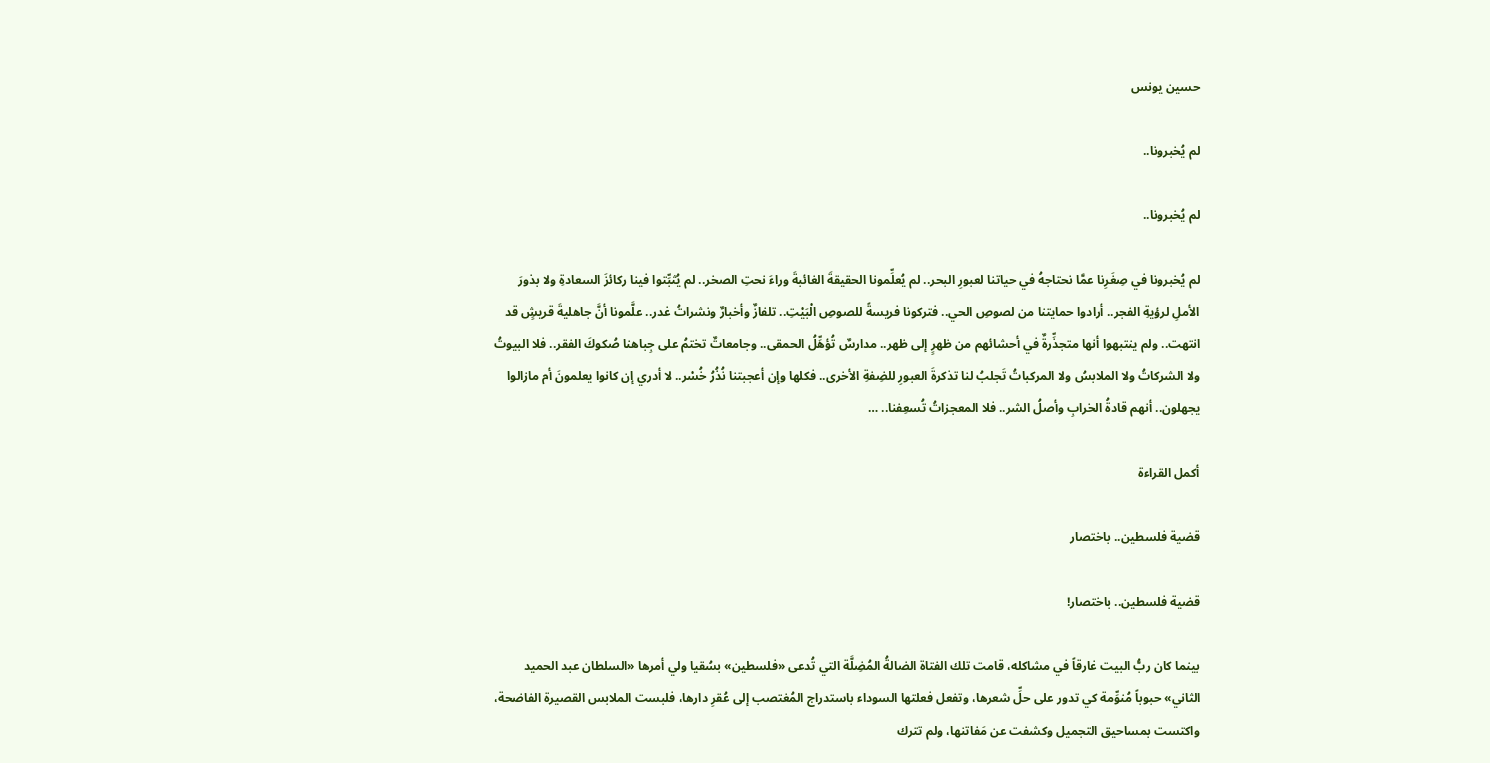حسين يونس

لم يُخبرونا..

لم يُخبرونا..

لم يُخبرونا في صِغَرِنا عمَّا نحتاجهُ في حياتنا لعبورِ البحر.. لم يُعلِّمونا الحقيقةَ الغائبةَ وراءَ نحتِ الصخر.. لم يُثبِّتوا فينا ركائزَ السعادةِ ولا بذورَ الأملِ لرؤيةِ الفجر.. أرادوا حمايتنا من لصوصِ الحي.. فتركونا فريسةً للصوصِ الْبَيْتِ.. تلفازٌ وأخبارٌ ونشراتُ غدر.. علَّمونا أنَّ جاهليةَ قريشٍ قد انتهت.. ولم ينتبهوا أنها متجذِّرةٌ في أحشائهم من ظهرٍ إلى ظهر.. مدارسٌ تُؤهِّلُ الحمقى.. وجامعاتٌ تختمُ على جِباهنا صُكوكَ الفقر.. فلا البيوتُ ولا الشركاتُ ولا الملابسُ ولا المركباتُ تَجلبُ لنا تذكرةَ العبورِ للضِفةِ الأخرى.. فكلها وإن أعجبتنا نُذُرُ خُسْر.. لا أدري إن كانوا يعلمونَ أم مازالوا يجهلون.. أنهم قادةُ الخرابِ وأصلُ الشر.. فلا المعجزاتُ تُسعِفنا.. …

أكمل القراءة

قضية فلسطين.. باختصار

قضية فلسطين.. باختصار!

بينما كان ربُّ البيت غارقاً في مشاكله، قامت تلك الفتاة الضالةُ المُضِلَّة التي تُدعى «فلسطين» بسُقيا ولي أمرها «السلطان عبد الحميد الثاني» حبوباً مُنوِّمة كي تدور على حلِّ شعرها، وتفعل فعلتها السوداء باستدراج المُغتصب إلى عُقرِ دارها، فلبست الملابس القصيرة الفاضحة، واكتست بمساحيق التجميل وكشفت عن مَفاتنها، ولم تترك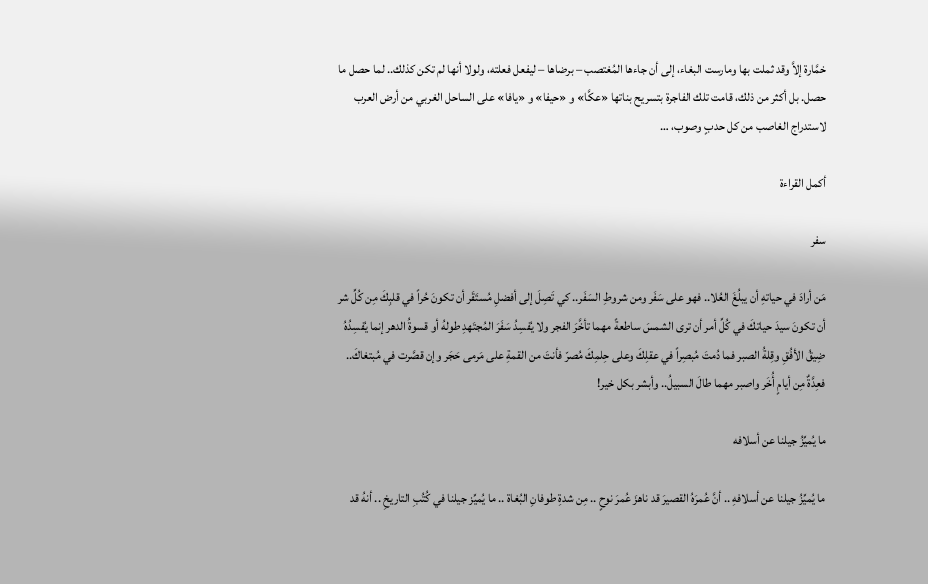خمَّارة إلاَّ وقد ثملت بها ومارست البغاء، إلى أن جاءها المُغتصب – برضاها – ليفعل فعلته، ولولا أنها لم تكن كذلك.. لما حصل ما حصل. بل أكثر من ذلك، قامت تلك الفاجرة بتسريح بناتها «عكَّا» و «حيفا» و «يافا» على الساحل الغربي من أرض العرب لاستدراج الغاصب من كل حدبٍ وصوب، …

أكمل القراءة

سفر

مَن أرادَ في حياتهِ أن يبلُغَ العُلا.. فهو على سَفَر ومن شروطِ السَفَر.. كي تَصِلَ إلى أفضلِ مُستَقَر أن تكونَ حُراً في قلبِكَ مِن كُلِّ شر أن تكونَ سيدَ حياتكَ في كُلِّ أمر أن ترى الشمسَ ساطعةً مهما تأخَّرَ الفجر ولا يُفسِدُ سَفَرَ المُجتَهدِ طولهُ أو قسوةُ الدهر إنما يُفسِدُهُ ضِيقُ الأفُقِ وقِلةُ الصبر فما دُمتَ مُبصِراً في عقلِكَ وعلى حِلمِكَ مُصرّ فأنتَ من القمةِ على مَرمى حَجَر وإن قصَّرت في مُبتغاكَ.. فعِدَّةٌ مِن أيامٍ أُخَر واصبر مهما طالَ السبيلُ.. وأبشر بكل خير!

ما يُميِّزُ جيلنا عن أسلافه

ما يُميِّزُ جيلنا عن أسلافهِ .. أنَّ عُمرَهُ القصيرَ قد ناهزَ عُمرَ نوحٍ .. مِن شدةِ طوفانِ البُغاة .. ما يُميِّز جيلنا في كُتُبِ التاريخِ .. أنهُ قد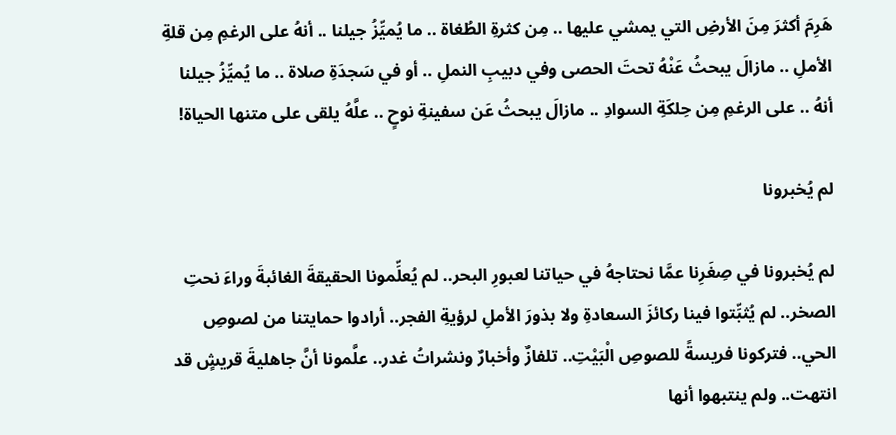هَرِمَ أكثرَ مِنَ الأرضِ التي يمشي عليها .. مِن كثرةِ الطُغاة .. ما يُميِّزُ جيلنا .. أنهُ على الرغمِ مِن قلةِ الأملِ .. مازالَ يبحثُ عَنْهُ تحتَ الحصى وفي دبيبِ النملِ .. أو في سَجدَةِ صلاة .. ما يُميِّزُ جيلنا أنهُ .. على الرغمِ مِن حِلكَةِ السوادِ .. مازالَ يبحثُ عَن سفينةِ نوحٍ .. علَّهُ يلقى على متنها الحياة!

لم يُخبرونا

لم يُخبرونا في صِغَرِنا عمَّا نحتاجهُ في حياتنا لعبورِ البحر.. لم يُعلِّمونا الحقيقةَ الغائبةَ وراءَ نحتِ الصخر.. لم يُثبِّتوا فينا ركائزَ السعادةِ ولا بذورَ الأملِ لرؤيةِ الفجر.. أرادوا حمايتنا من لصوصِ الحي.. فتركونا فريسةً للصوصِ الْبَيْتِ.. تلفازٌ وأخبارٌ ونشراتُ غدر.. علَّمونا أنَّ جاهليةَ قريشٍ قد انتهت.. ولم ينتبهوا أنها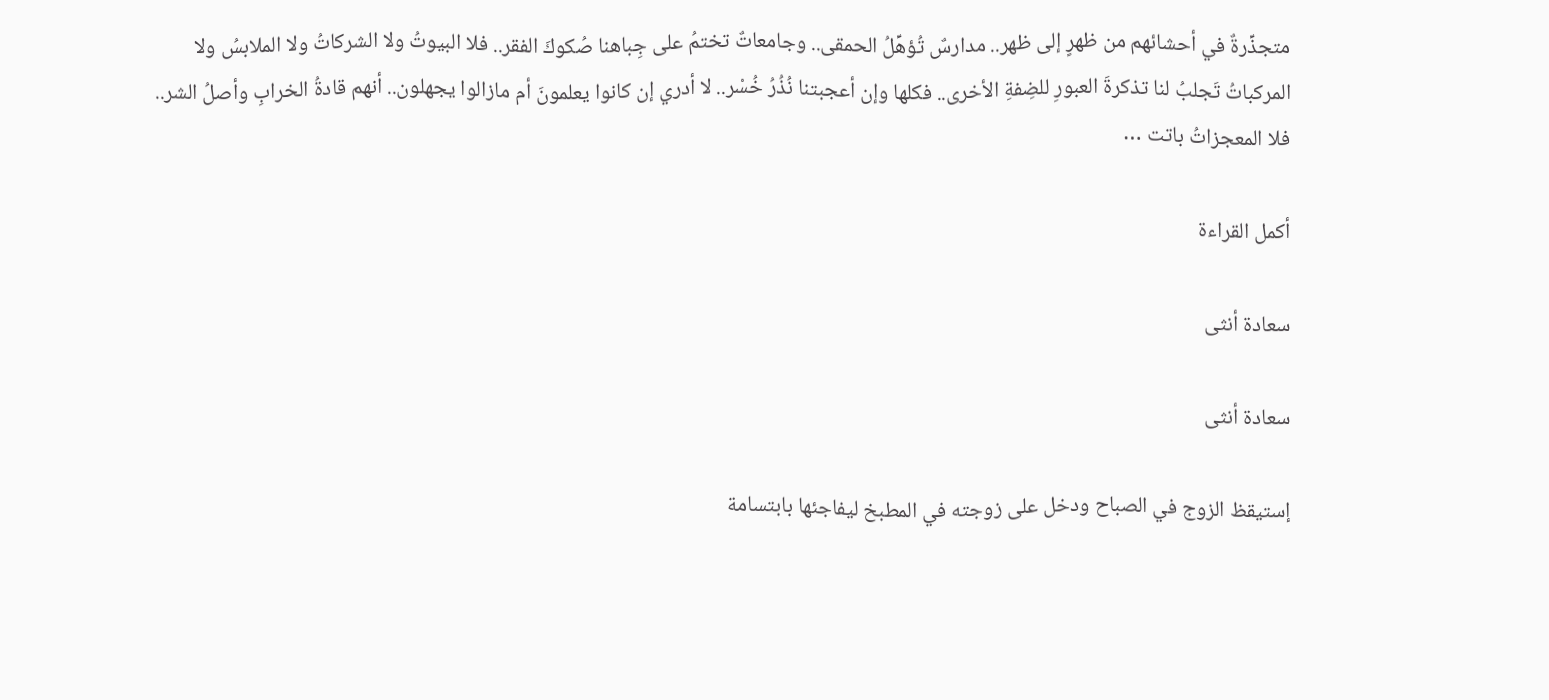متجذِّرةٌ في أحشائهم من ظهرٍ إلى ظهر.. مدارسٌ تُؤهِّلُ الحمقى.. وجامعاتٌ تختمُ على جِباهنا صُكوكَ الفقر.. فلا البيوتُ ولا الشركاتُ ولا الملابسُ ولا المركباتُ تَجلبُ لنا تذكرةَ العبورِ للضِفةِ الأخرى.. فكلها وإن أعجبتنا نُذُرُ خُسْر.. لا أدري إن كانوا يعلمونَ أم مازالوا يجهلون.. أنهم قادةُ الخرابِ وأصلُ الشر.. فلا المعجزاتُ باتت …

أكمل القراءة

سعادة أنثى

سعادة أنثى

إستيقظ الزوج في الصباح ودخل على زوجته في المطبخ ليفاجئها بابتسامة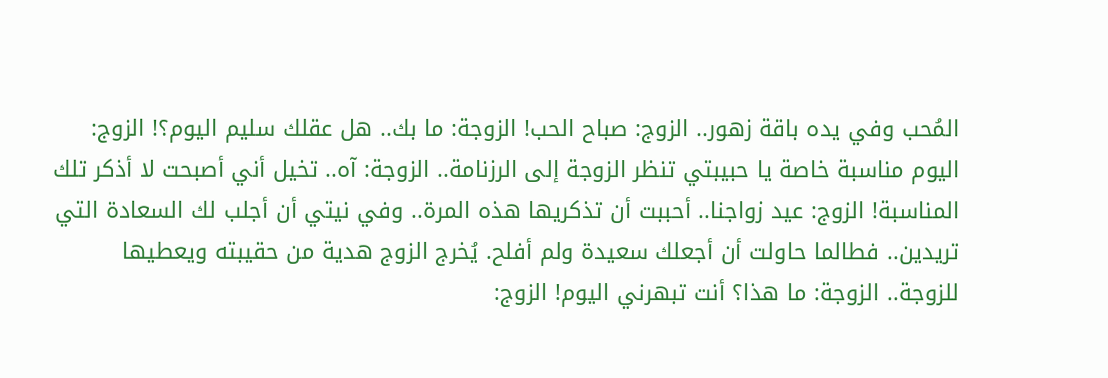المُحب وفي يده باقة زهور.. الزوج: صباح الحب! الزوجة: ما بك.. هل عقلك سليم اليوم؟! الزوج: اليوم مناسبة خاصة يا حبيبتي تنظر الزوجة إلى الرزنامة.. الزوجة: آه.. تخيل أني أصبحت لا أذكر تلك المناسبة! الزوج: عيد زواجنا.. أحببت أن تذكريها هذه المرة.. وفي نيتي أن أجلب لك السعادة التي تريدين.. فطالما حاولت أن أجعلك سعيدة ولم أفلح. يُخرج الزوج هدية من حقيبته ويعطيها للزوجة.. الزوجة: ما هذا؟ أنت تبهرني اليوم! الزوج: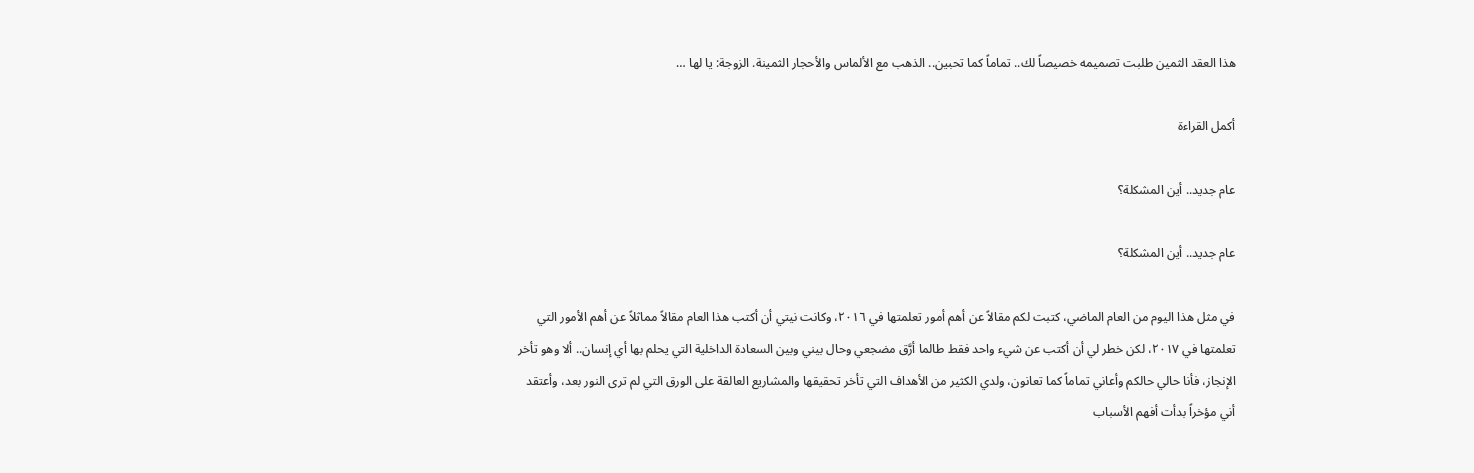هذا العقد الثمين طلبت تصميمه خصيصاً لك.. تماماً كما تحبين.. الذهب مع الألماس والأحجار الثمينة. الزوجة: يا لها …

أكمل القراءة

عام جديد.. أين المشكلة؟

عام جديد.. أين المشكلة؟

في مثل هذا اليوم من العام الماضي، كتبت لكم مقالاً عن أهم أمور تعلمتها في ٢٠١٦، وكانت نيتي أن أكتب هذا العام مقالاً مماثلاً عن أهم الأمور التي تعلمتها في ٢٠١٧، لكن خطر لي أن أكتب عن شيء واحد فقط طالما أرَّق مضجعي وحال بيني وبين السعادة الداخلية التي يحلم بها أي إنسان.. ألا وهو تأخر الإنجاز، فأنا حالي حالكم وأعاني تماماً كما تعانون، ولدي الكثير من الأهداف التي تأخر تحقيقها والمشاريع العالقة على الورق التي لم ترى النور بعد، وأعتقد أني مؤخراً بدأت أفهم الأسباب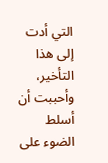التي أدت إلى هذا التأخير، وأحببت أن أسلط الضوء على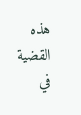هذه القضية في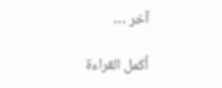آخر …

أكمل القراءة